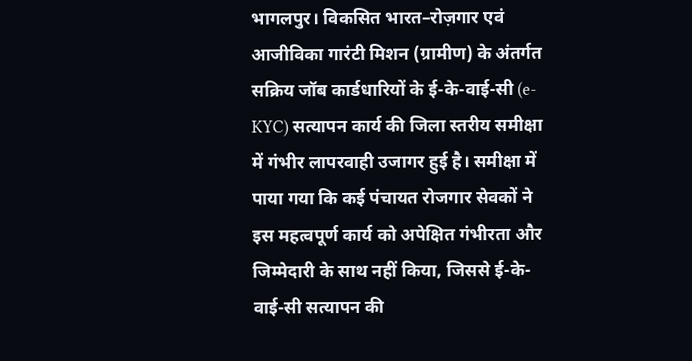भागलपुर। विकसित भारत–रोज़गार एवं आजीविका गारंटी मिशन (ग्रामीण) के अंतर्गत सक्रिय जॉब कार्डधारियों के ई-के-वाई-सी (e-KYC) सत्यापन कार्य की जिला स्तरीय समीक्षा में गंभीर लापरवाही उजागर हुई है। समीक्षा में पाया गया कि कई पंचायत रोजगार सेवकों ने इस महत्वपूर्ण कार्य को अपेक्षित गंभीरता और जिम्मेदारी के साथ नहीं किया, जिससे ई-के-वाई-सी सत्यापन की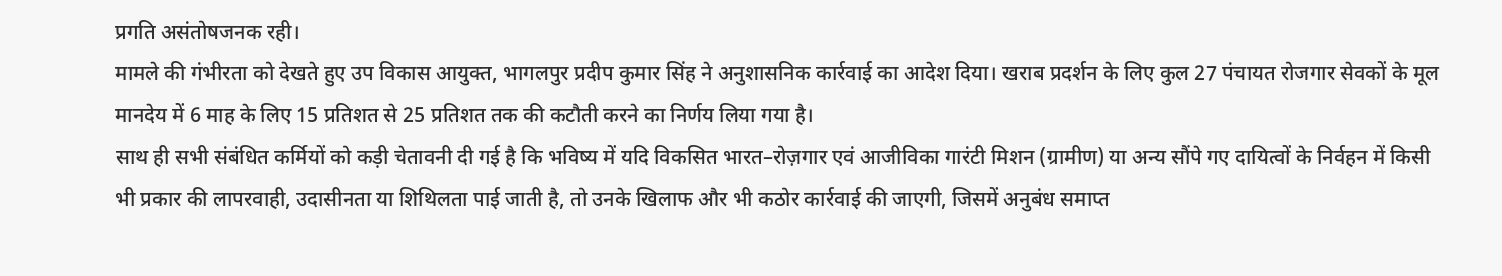प्रगति असंतोषजनक रही।
मामले की गंभीरता को देखते हुए उप विकास आयुक्त, भागलपुर प्रदीप कुमार सिंह ने अनुशासनिक कार्रवाई का आदेश दिया। खराब प्रदर्शन के लिए कुल 27 पंचायत रोजगार सेवकों के मूल मानदेय में 6 माह के लिए 15 प्रतिशत से 25 प्रतिशत तक की कटौती करने का निर्णय लिया गया है।
साथ ही सभी संबंधित कर्मियों को कड़ी चेतावनी दी गई है कि भविष्य में यदि विकसित भारत–रोज़गार एवं आजीविका गारंटी मिशन (ग्रामीण) या अन्य सौंपे गए दायित्वों के निर्वहन में किसी भी प्रकार की लापरवाही, उदासीनता या शिथिलता पाई जाती है, तो उनके खिलाफ और भी कठोर कार्रवाई की जाएगी, जिसमें अनुबंध समाप्त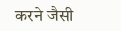करने जैसी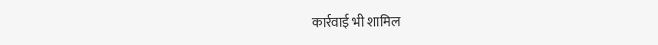कार्रवाई भी शामिल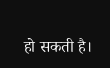हो सकती है।